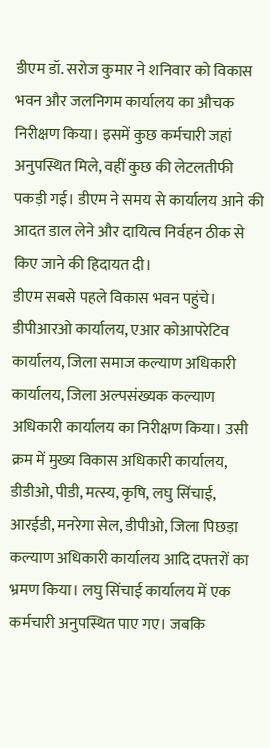डीएम डॉ. सरोज कुमार ने शनिवार को विकास भवन और जलनिगम कार्यालय का औचक निरीक्षण किया। इसमें कुछ कर्मचारी जहां अनुपस्थित मिले, वहीं कुछ की लेटलतीफी पकड़ी गई। डीएम ने समय से कार्यालय आने की आदत डाल लेने और दायित्व निर्वहन ठीक से किए जाने की हिदायत दी।
डीएम सबसे पहले विकास भवन पहुंचे। डीपीआरओ कार्यालय, एआर कोआपरेटिव कार्यालय, जिला समाज कल्याण अधिकारी कार्यालय, जिला अल्पसंख्यक कल्याण अधिकारी कार्यालय का निरीक्षण किया। उसी क्रम में मुख्य विकास अधिकारी कार्यालय, डीडीओ, पीडी, मत्स्य, कृषि, लघु सिंचाई, आरईडी, मनरेगा सेल, डीपीओ, जिला पिछड़ा कल्याण अधिकारी कार्यालय आदि दफ्तरों का भ्रमण किया। लघु सिंचाई कार्यालय में एक कर्मचारी अनुपस्थित पाए गए। जबकि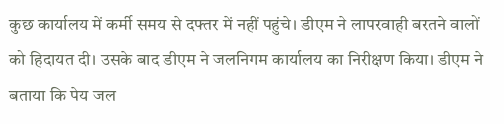कुछ कार्यालय में कर्मी समय से दफ्तर में नहीं पहुंचे। डीएम ने लापरवाही बरतने वालों को हिदायत दी। उसके बाद डीएम ने जलनिगम कार्यालय का निरीक्षण किया। डीएम ने बताया कि पेय जल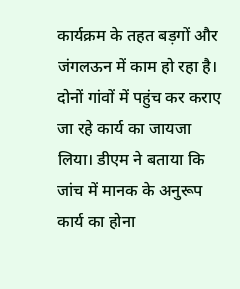कार्यक्रम के तहत बड़गों और जंगलऊन में काम हो रहा है। दोनों गांवों में पहुंच कर कराए जा रहे कार्य का जायजा लिया। डीएम ने बताया कि जांच में मानक के अनुरूप कार्य का होना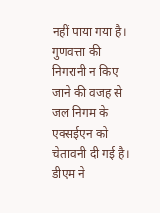नहीं पाया गया है। गुणवत्ता की निगरानी न किए जाने की वजह से जल निगम के एक्सईएन को चेतावनी दी गई है। डीएम ने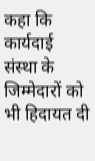कहा कि कार्यदाई संस्था के जिम्मेदारों को भी हिदायत दी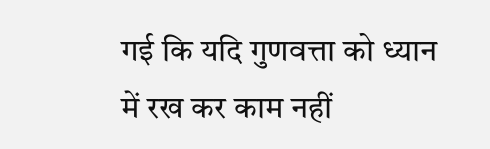गई कि यदि गुणवत्ता को ध्यान में रख कर काम नहीं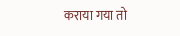कराया गया तो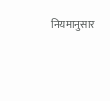नियमानुसार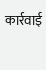कार्रवाई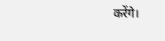करेंगे।